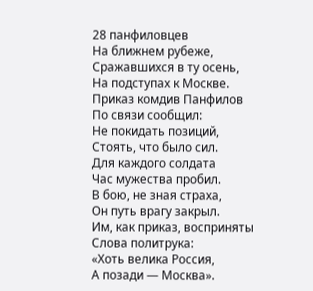28 панфиловцев
На ближнем рубеже,
Сражавшихся в ту осень,
На подступах к Москве.
Приказ комдив Панфилов
По связи сообщил:
Не покидать позиций,
Стоять, что было сил.
Для каждого солдата
Час мужества пробил.
В бою, не зная страха,
Он путь врагу закрыл.
Им, как приказ, восприняты
Слова политрука:
«Хоть велика Россия,
А позади — Москва».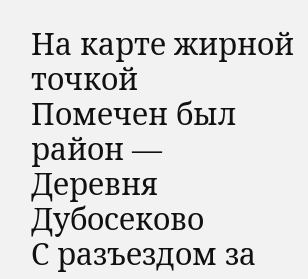На карте жирной точкой
Помечен был район —
Деревня Дубосеково
С разъездом за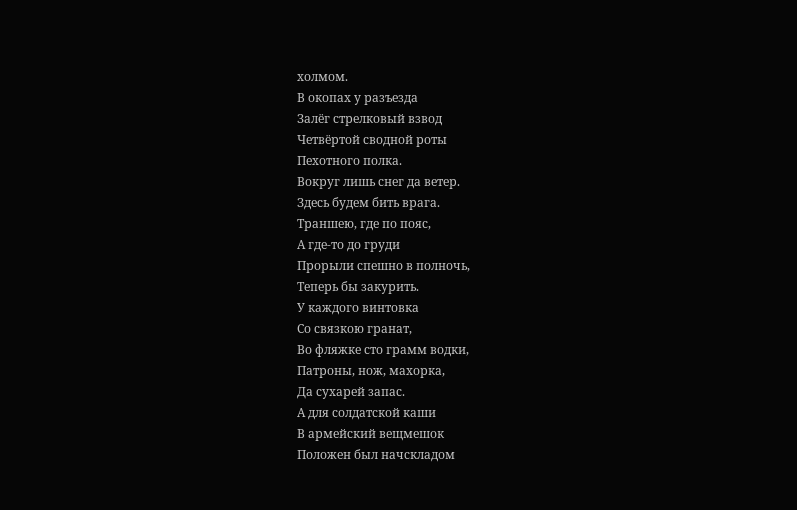холмом.
В окопах у разъезда
Залёг стрелковый взвод
Четвёртой сводной роты
Пехотного полка.
Вокруг лишь снег да ветер.
Здесь будем бить врага.
Траншею, где по пояс,
А где-то до груди
Прорыли спешно в полночь,
Теперь бы закурить.
У каждого винтовка
Со связкою гранат,
Во фляжке сто грамм водки,
Патроны, нож, махорка,
Да сухарей запас.
А для солдатской каши
В армейский вещмешок
Положен был начскладом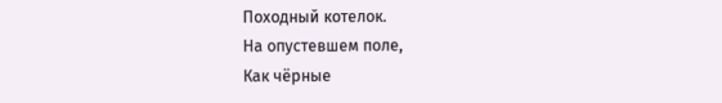Походный котелок.
На опустевшем поле,
Как чёрные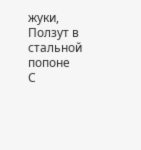жуки,
Ползут в стальной попоне
С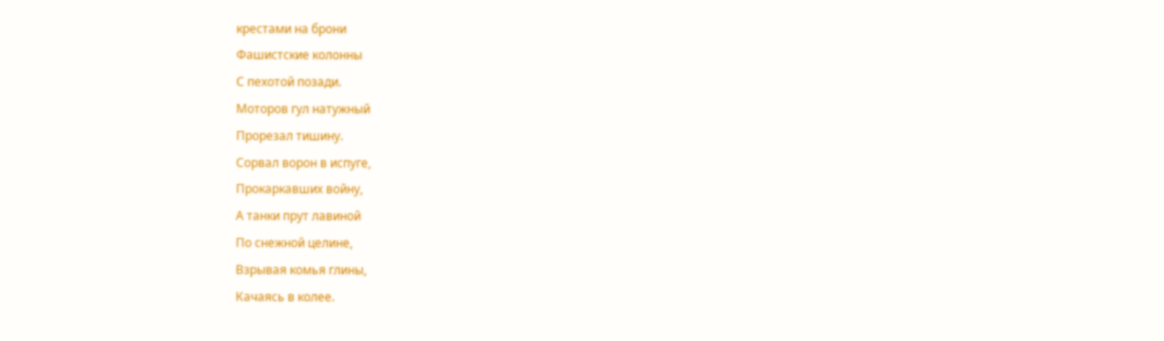крестами на брони
Фашистские колонны
С пехотой позади.
Моторов гул натужный
Прорезал тишину.
Сорвал ворон в испуге,
Прокаркавших войну,
А танки прут лавиной
По снежной целине,
Взрывая комья глины,
Качаясь в колее.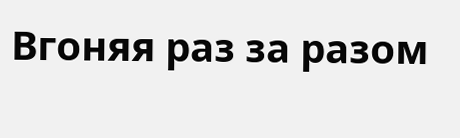Вгоняя раз за разом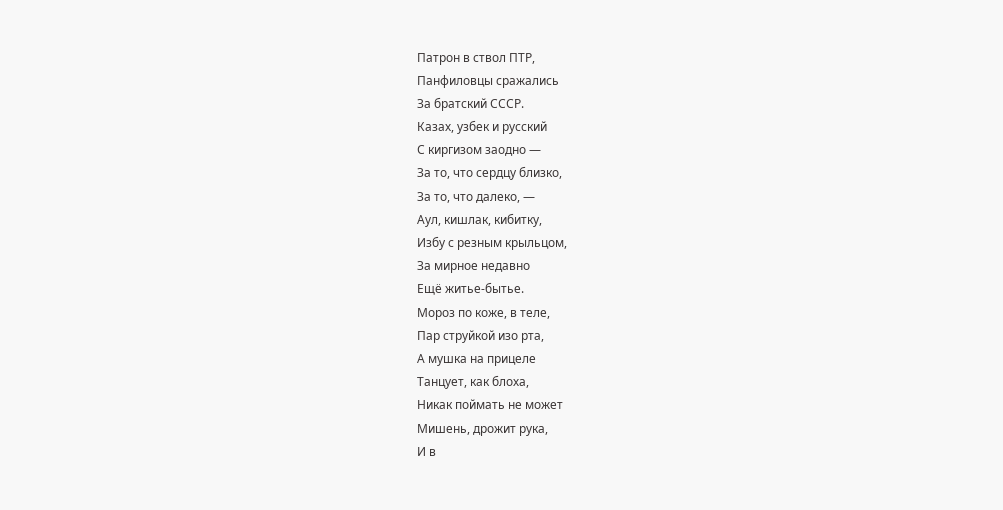Патрон в ствол ПТР,
Панфиловцы сражались
За братский СССР.
Казах, узбек и русский
С киргизом заодно —
За то, что сердцу близко,
За то, что далеко, —
Аул, кишлак, кибитку,
Избу с резным крыльцом,
За мирное недавно
Ещё житье-бытье.
Мороз по коже, в теле,
Пар струйкой изо рта,
А мушка на прицеле
Танцует, как блоха,
Никак поймать не может
Мишень, дрожит рука,
И в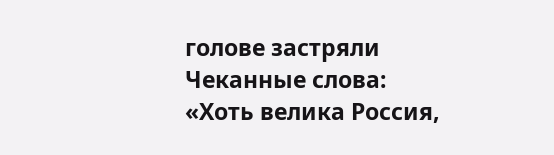голове застряли
Чеканные слова:
«Хоть велика Россия,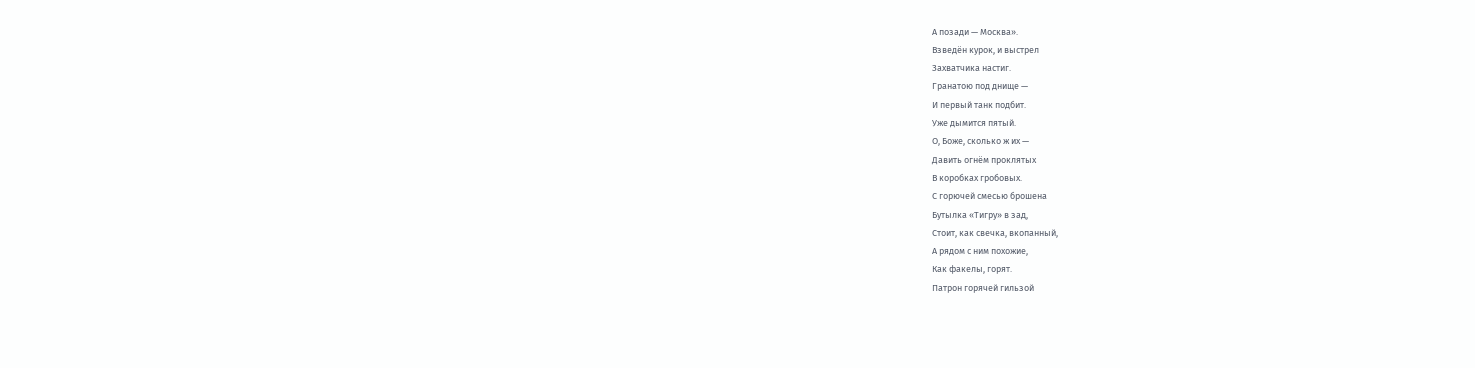А позади — Москва».
Взведён курок, и выстрел
Захватчика настиг.
Гранатою под днище —
И первый танк подбит.
Уже дымится пятый.
О, Боже, сколько ж их —
Давить огнём проклятых
В коробках гробовых.
С горючей смесью брошена
Бутылка «Тигру» в зад,
Стоит, как свечка, вкопанный,
А рядом с ним похожие,
Как факелы, горят.
Патрон горячей гильзой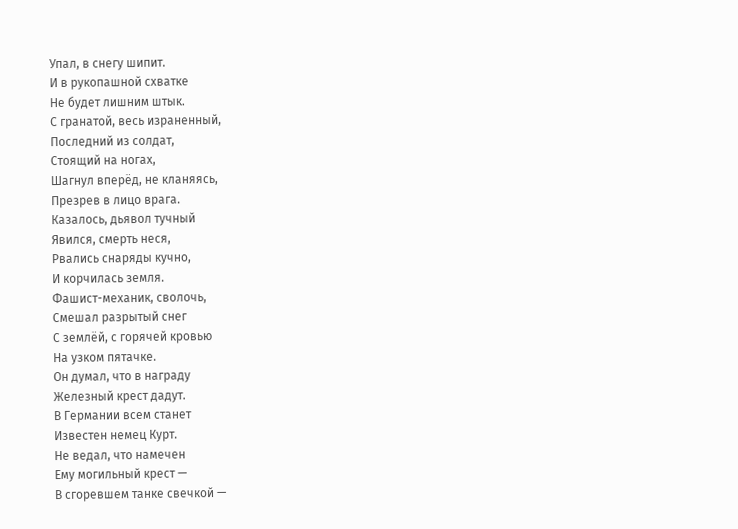Упал, в снегу шипит.
И в рукопашной схватке
Не будет лишним штык.
С гранатой, весь израненный,
Последний из солдат,
Стоящий на ногах,
Шагнул вперёд, не кланяясь,
Презрев в лицо врага.
Казалось, дьявол тучный
Явился, смерть неся,
Рвались снаряды кучно,
И корчилась земля.
Фашист-механик, сволочь,
Смешал разрытый снег
С землёй, с горячей кровью
На узком пятачке.
Он думал, что в награду
Железный крест дадут.
В Германии всем станет
Известен немец Курт.
Не ведал, что намечен
Ему могильный крест —
В сгоревшем танке свечкой —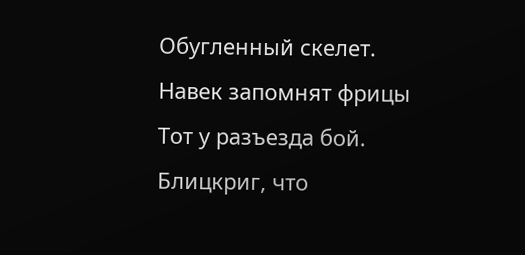Обугленный скелет.
Навек запомнят фрицы
Тот у разъезда бой.
Блицкриг, что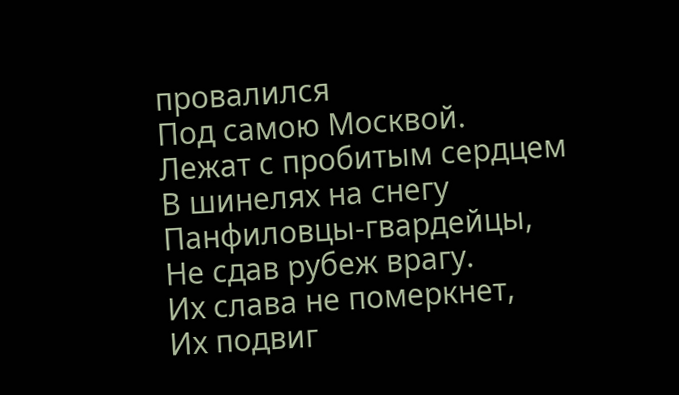провалился
Под самою Москвой.
Лежат с пробитым сердцем
В шинелях на снегу
Панфиловцы-гвардейцы,
Не сдав рубеж врагу.
Их слава не померкнет,
Их подвиг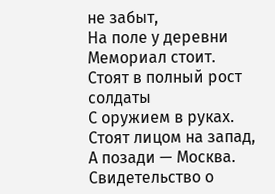не забыт,
На поле у деревни
Мемориал стоит.
Стоят в полный рост солдаты
С оружием в руках.
Стоят лицом на запад,
А позади — Москва.
Свидетельство о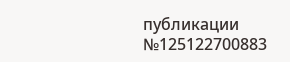публикации №125122700883